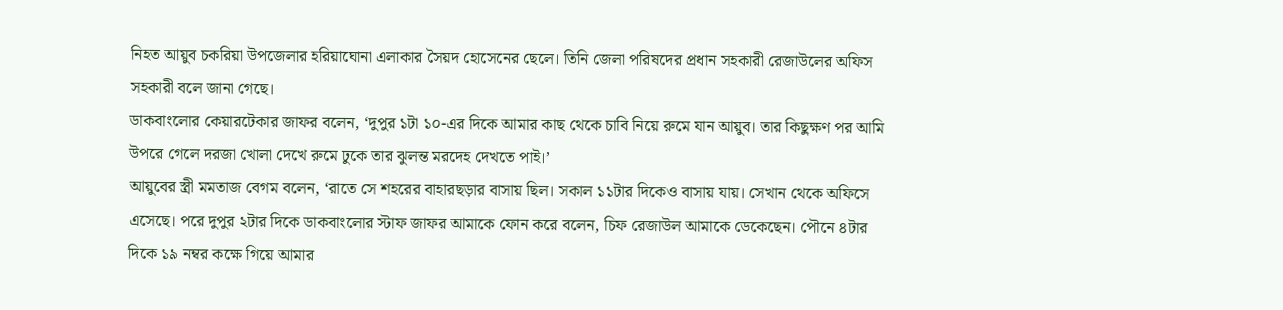নিহত আয়ুব চকরিয়া উপজেলার হরিয়াঘোনা এলাকার সৈয়দ হোসেনের ছেলে। তিনি জেলা পরিষদের প্রধান সহকারী রেজাউলের অফিস সহকারী বলে জানা গেছে।
ডাকবাংলোর কেয়ারটেকার জাফর বলেন, ‘দুপুর ১টা ১০-এর দিকে আমার কাছ থেকে চাবি নিয়ে রুমে যান আয়ুব। তার কিছুক্ষণ পর আমি উপরে গেলে দরজা খোলা দেখে রুমে ঢুকে তার ঝুলন্ত মরদেহ দেখতে পাই।’
আয়ুবের স্ত্রী মমতাজ বেগম বলেন, ‘রাতে সে শহরের বাহারছড়ার বাসায় ছিল। সকাল ১১টার দিকেও বাসায় যায়। সেখান থেকে অফিসে এসেছে। পরে দুপুর ২টার দিকে ডাকবাংলোর স্টাফ জাফর আমাকে ফোন করে বলেন, চিফ রেজাউল আমাকে ডেকেছেন। পৌনে ৪টার দিকে ১৯ নম্বর কক্ষে গিয়ে আমার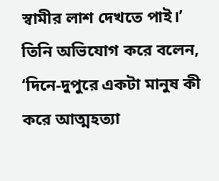স্বামীর লাশ দেখতে পাই।’
তিনি অভিযোগ করে বলেন, ‘দিনে-দুপুরে একটা মানুষ কী করে আত্মহত্যা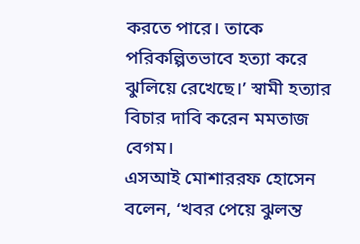করতে পারে। তাকে পরিকল্পিতভাবে হত্যা করে ঝুলিয়ে রেখেছে।’ স্বামী হত্যার বিচার দাবি করেন মমতাজ বেগম।
এসআই মোশাররফ হোসেন বলেন, ‘খবর পেয়ে ঝুলন্ত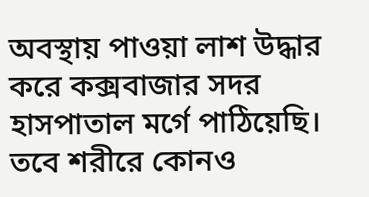অবস্থায় পাওয়া লাশ উদ্ধার করে কক্সবাজার সদর হাসপাতাল মর্গে পাঠিয়েছি। তবে শরীরে কোনও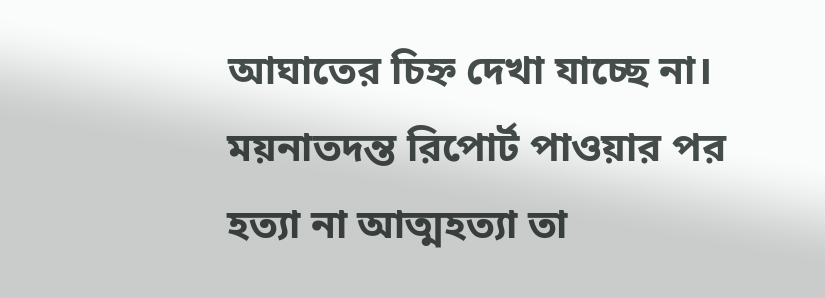আঘাতের চিহ্ন দেখা যাচ্ছে না। ময়নাতদন্ত রিপোর্ট পাওয়ার পর হত্যা না আত্মহত্যা তা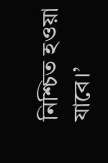নিশ্চিত হওয়া যাবে।’